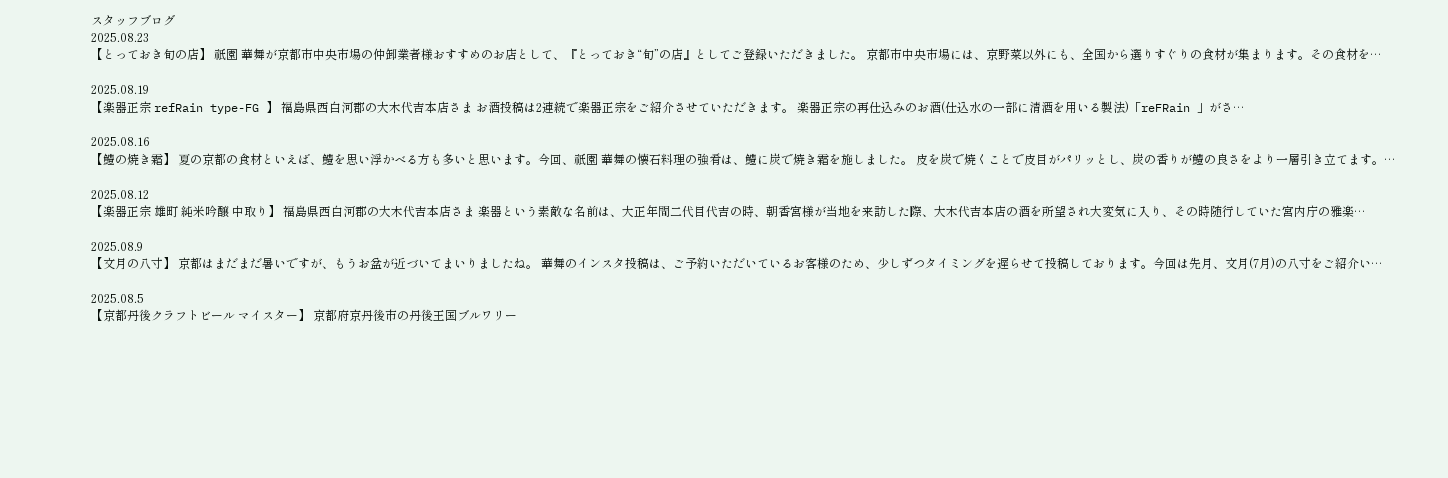スタッフブログ
2025.08.23
【とっておき旬の店】 祇園 華舞が京都市中央市場の仲卸業者様おすすめのお店として、『とっておき“旬”の店』としてご登録いただきました。 京都市中央市場には、京野菜以外にも、全国から選りすぐりの食材が集まります。その食材を…

2025.08.19
【楽器正宗 refRain type-FG 】 福島県西白河郡の大木代吉本店さま お酒投稿は2連続で楽器正宗をご紹介させていただきます。 楽器正宗の再仕込みのお酒(仕込水の一部に清酒を用いる製法)「reFRain 」がさ…

2025.08.16
【鱧の焼き霜】 夏の京都の食材といえば、鱧を思い浮かべる方も多いと思います。今回、祇園 華舞の懐石料理の強肴は、鱧に炭で焼き霜を施しました。 皮を炭で焼くことで皮目がパリッとし、炭の香りが鱧の良さをより一層引き立てます。…

2025.08.12
【楽器正宗 雄町 純米吟醸 中取り】 福島県西白河郡の大木代吉本店さま 楽器という素敵な名前は、大正年間二代目代吉の時、朝香宮様が当地を来訪した際、大木代吉本店の酒を所望され大変気に入り、その時随行していた宮内庁の雅楽…

2025.08.9
【文月の八寸】 京都はまだまだ暑いですが、もうお盆が近づいてまいりましたね。 華舞のインスタ投稿は、ご予約いただいているお客様のため、少しずつタイミングを遅らせて投稿しております。今回は先月、文月(7月)の八寸をご紹介い…

2025.08.5
【京都丹後クラフトビール マイスター】 京都府京丹後市の丹後王国ブルワリー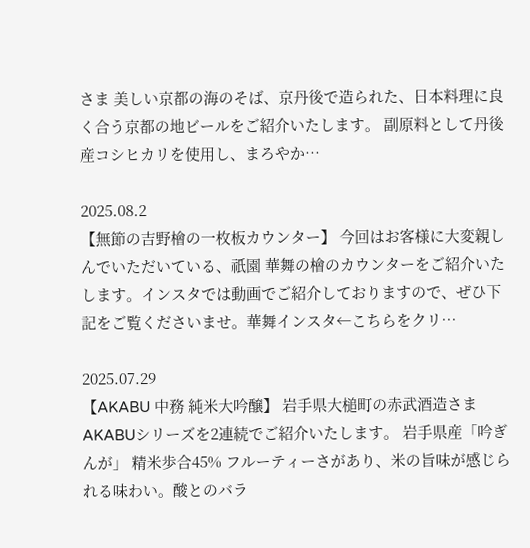さま 美しい京都の海のそば、京丹後で造られた、日本料理に良く合う京都の地ビールをご紹介いたします。 副原料として丹後産コシヒカリを使用し、まろやか…

2025.08.2
【無節の吉野檜の一枚板カウンター】 今回はお客様に大変親しんでいただいている、祇園 華舞の檜のカウンターをご紹介いたします。インスタでは動画でご紹介しておりますので、ぜひ下記をご覧くださいませ。華舞インスタ←こちらをクリ…

2025.07.29
【AKABU 中務 純米大吟醸】 岩手県大槌町の赤武酒造さま AKABUシリーズを2連続でご紹介いたします。 岩手県産「吟ぎんが」 精米歩合45% フルーティーさがあり、米の旨味が感じられる味わい。酸とのバラ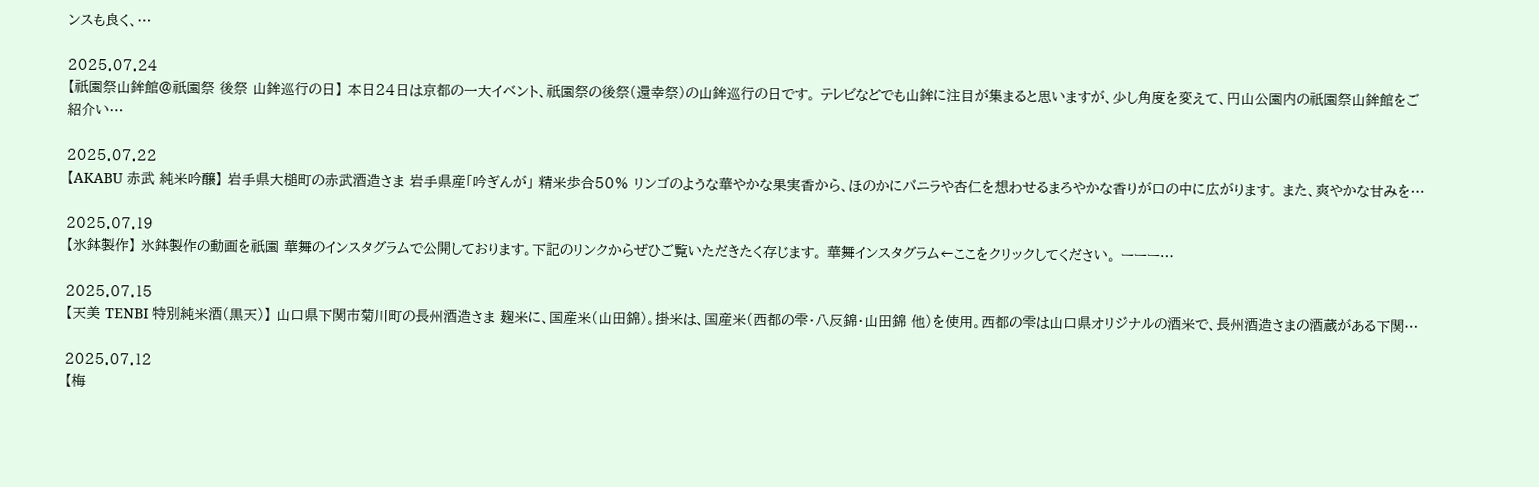ンスも良く、…

2025.07.24
【祇園祭山鉾館@祇園祭 後祭 山鉾巡行の日】 本日24日は京都の一大イベント、祇園祭の後祭(還幸祭)の山鉾巡行の日です。 テレビなどでも山鉾に注目が集まると思いますが、少し角度を変えて、円山公園内の祇園祭山鉾館をご紹介い…

2025.07.22
【AKABU 赤武 純米吟醸】 岩手県大槌町の赤武酒造さま 岩手県産「吟ぎんが」 精米歩合50% リンゴのような華やかな果実香から、ほのかにバニラや杏仁を想わせるまろやかな香りが口の中に広がります。 また、爽やかな甘みを…

2025.07.19
【氷鉢製作】 氷鉢製作の動画を祇園 華舞のインスタグラムで公開しております。下記のリンクからぜひご覧いただきたく存じます。 華舞インスタグラム←ここをクリックしてください。 ーーー…

2025.07.15
【天美 TENBI 特別純米酒(黒天)】 山口県下関市菊川町の長州酒造さま 麹米に、国産米(山田錦)。掛米は、国産米(西都の雫・八反錦・山田錦 他)を使用。西都の雫は山口県オリジナルの酒米で、長州酒造さまの酒蔵がある下関…

2025.07.12
【梅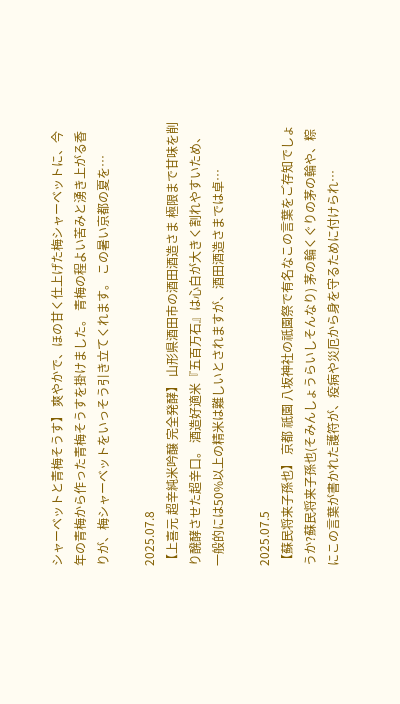シャーベットと青梅そうす】 爽やかで、ほの甘く仕上げた梅シャーベットに、今年の青梅から作った青梅そうすを掛けました。 青梅の程よい苦みと湧き上がる香りが、梅シャーベットをいっそう引き立てくれます。 この暑い京都の夏を…

2025.07.8
【上喜元 超辛純米吟醸 完全発酵】 山形県酒田市の酒田酒造さま 極限まで甘味を削り醗酵させた超辛口。 酒造好適米『五百万石』は心白が大きく割れやすいため、一般的には50%以上の精米は難しいとされますが、酒田酒造さまでは卓…

2025.07.5
【蘇民将来子孫也】 京都 祇園 八坂神社の祇園祭で有名なこの言葉をご存知でしょうか?蘇民将来子孫也(そみんしょうらいしそんなり) 茅の輪くぐりの茅の輪や、粽にこの言葉が書かれた護符が、疫病や災厄から身を守るために付けられ…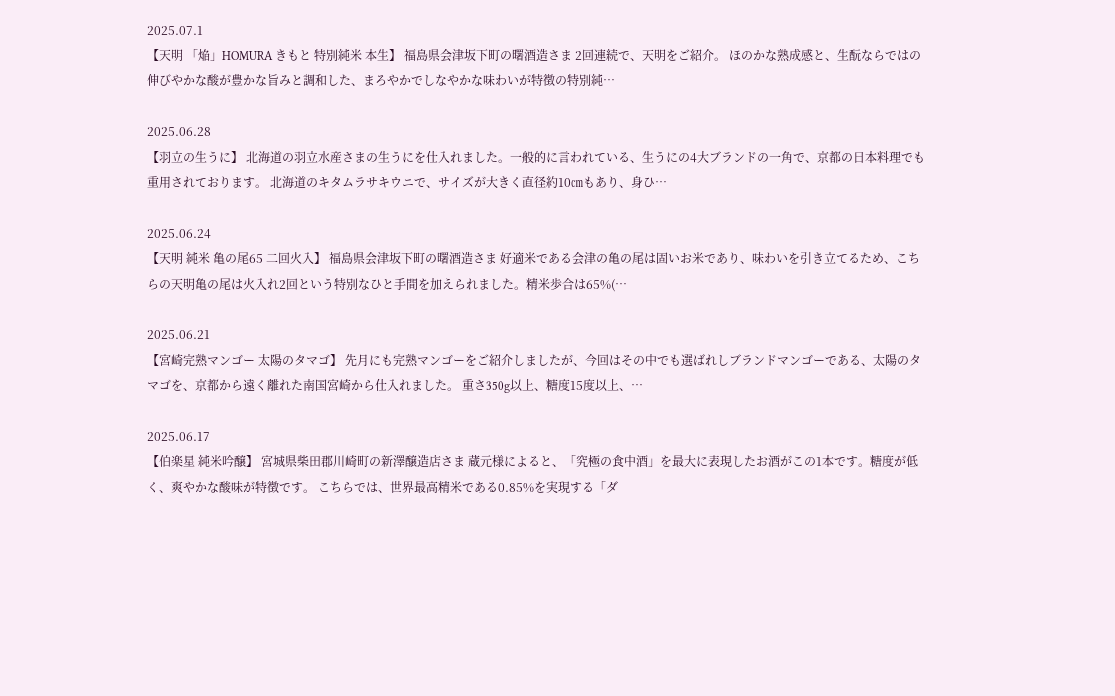2025.07.1
【天明 「焔」HOMURA きもと 特別純米 本生】 福島県会津坂下町の曙酒造さま 2回連続で、天明をご紹介。 ほのかな熟成感と、生酛ならではの伸びやかな酸が豊かな旨みと調和した、まろやかでしなやかな味わいが特徴の特別純…

2025.06.28
【羽立の生うに】 北海道の羽立水産さまの生うにを仕入れました。一般的に言われている、生うにの4大ブランドの一角で、京都の日本料理でも重用されております。 北海道のキタムラサキウニで、サイズが大きく直径約10㎝もあり、身ひ…

2025.06.24
【天明 純米 亀の尾65 二回火入】 福島県会津坂下町の曙酒造さま 好適米である会津の亀の尾は固いお米であり、味わいを引き立てるため、こちらの天明亀の尾は火入れ2回という特別なひと手間を加えられました。精米歩合は65%(…

2025.06.21
【宮崎完熟マンゴー 太陽のタマゴ】 先月にも完熟マンゴーをご紹介しましたが、今回はその中でも選ばれしブランドマンゴーである、太陽のタマゴを、京都から遠く離れた南国宮崎から仕入れました。 重さ350g以上、糖度15度以上、…

2025.06.17
【伯楽星 純米吟醸】 宮城県柴田郡川崎町の新澤醸造店さま 蔵元様によると、「究極の食中酒」を最大に表現したお酒がこの1本です。糖度が低く、爽やかな酸味が特徴です。 こちらでは、世界最高精米である0.85%を実現する「ダ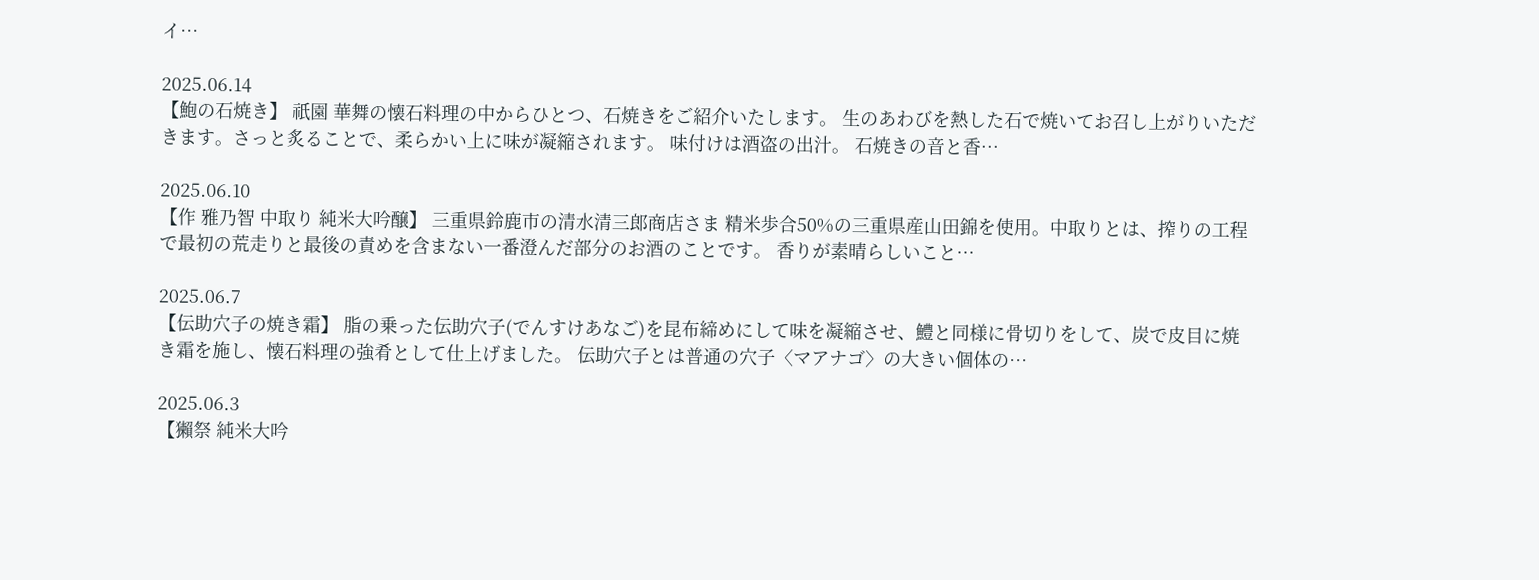イ…

2025.06.14
【鮑の石焼き】 祇園 華舞の懐石料理の中からひとつ、石焼きをご紹介いたします。 生のあわびを熱した石で焼いてお召し上がりいただきます。さっと炙ることで、柔らかい上に味が凝縮されます。 味付けは酒盗の出汁。 石焼きの音と香…

2025.06.10
【作 雅乃智 中取り 純米大吟醸】 三重県鈴鹿市の清水清三郎商店さま 精米歩合50%の三重県産山田錦を使用。中取りとは、搾りの工程で最初の荒走りと最後の責めを含まない一番澄んだ部分のお酒のことです。 香りが素晴らしいこと…

2025.06.7
【伝助穴子の焼き霜】 脂の乗った伝助穴子(でんすけあなご)を昆布締めにして味を凝縮させ、鱧と同様に骨切りをして、炭で皮目に焼き霜を施し、懐石料理の強肴として仕上げました。 伝助穴子とは普通の穴子〈マアナゴ〉の大きい個体の…

2025.06.3
【獺祭 純米大吟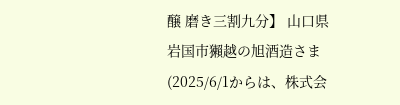醸 磨き三割九分】 山口県岩国市獺越の旭酒造さま(2025/6/1からは、株式会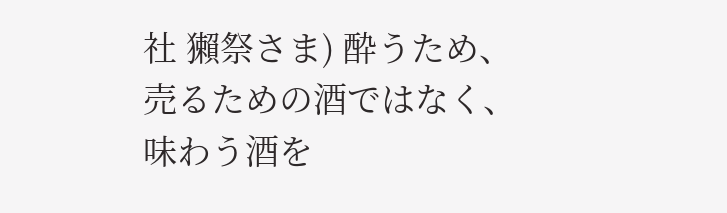社 獺祭さま) 酔うため、売るための酒ではなく、味わう酒を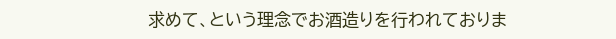求めて、という理念でお酒造りを行われておりま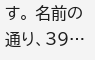す。 名前の通り、39…